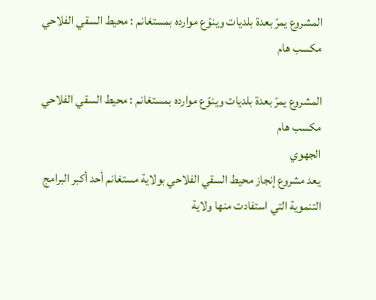المشروع يمرّ بعدة بلديات وينوّع موارده بمستغانم : محيط السقي الفلاحي مكسب هام

المشروع يمرّ بعدة بلديات وينوّع موارده بمستغانم : محيط السقي الفلاحي مكسب هام
الجهوي
يعد مشروع إنجاز محيط السقي الفلاحي بولاية مستغانم أحد أكبر البرامج التنموية التي استفادت منها ولاية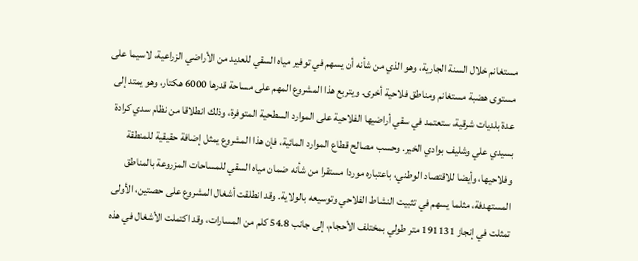مستغانم خلال السنة الجارية، وهو الذي من شأنه أن يسهم في توفير مياه السقي للعديد من الأراضي الزراعية، لاسيما على مستوى هضبة مستغانم ومناطق فلاحية أخرى. ويتربع هذا المشروع المهم على مساحة قدرها 6000 هكتار، وهو يمتد إلى عدة بلديات شرقية، ستعتمد في سقي أراضيها الفلاحية على الموارد السطحية المتوفرة، وذلك انطلاقا من نظام سدي كرادة بسيدي علي وشليف بوادي الخير. وحسب مصالح قطاع الموارد المائية، فإن هذا المشروع يمثل إضافة حقيقية للمنطقة وفلاحيها، وأيضا للاقتصاد الوطني، باعتباره موردا مستقرا من شأنه ضمان مياه السقي للمساحات المزروعة بالمناطق المستهدفة، مثلما يسهم في تثبيت النشاط الفلاحي وتوسيعه بالولاية. وقد انطلقت أشغال المشروع على حصتين، الأولى تمثلت في إنجاز 191131 متر طولي بمختلف الأحجام، إلى جانب 54.8 كلم من المسارات، وقد اكتملت الأشغال في هذه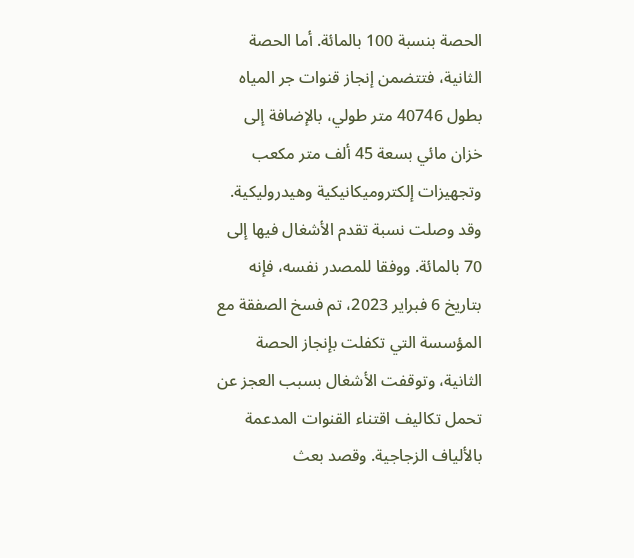الحصة بنسبة 100 بالمائة. أما الحصة الثانية، فتتضمن إنجاز قنوات جر المياه بطول 40746 متر طولي، بالإضافة إلى خزان مائي بسعة 45 ألف متر مكعب وتجهيزات إلكتروميكانيكية وهيدروليكية. وقد وصلت نسبة تقدم الأشغال فيها إلى 70 بالمائة. ووفقا للمصدر نفسه، فإنه بتاريخ 6 فبراير 2023، تم فسخ الصفقة مع المؤسسة التي تكفلت بإنجاز الحصة الثانية، وتوقفت الأشغال بسبب العجز عن تحمل تكاليف اقتناء القنوات المدعمة بالألياف الزجاجية. وقصد بعث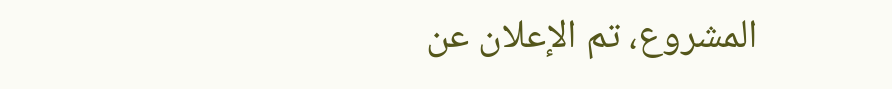المشروع، تم الإعلان عن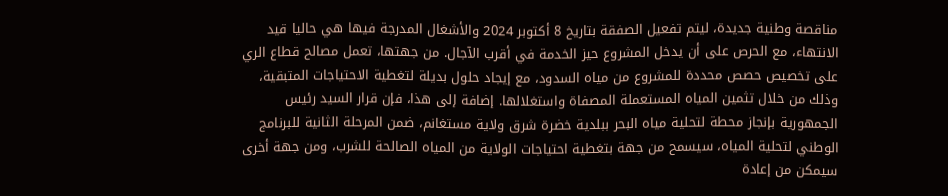مناقصة وطنية جديدة، ليتم تفعيل الصفقة بتاريخ 8 أكتوبر 2024 والأشغال المدرجة فيها هي حاليا قيد الانتهاء، مع الحرص على أن يدخل المشروع حيز الخدمة في أقرب الآجال. من جهتها، تعمل مصالح قطاع الري على تخصيص حصص محددة للمشروع من مياه السدود، مع إيجاد حلول بديلة لتغطية الاحتياجات المتبقية، وذلك من خلال تثمين المياه المستعملة المصفاة واستغلالها. إضافة إلى هذا، فإن قرار السيد رئيس الجمهورية بإنجاز محطة لتحلية مياه البحر ببلدية خضرة شرق ولاية مستغانم، ضمن المرحلة الثانية للبرنامج الوطني لتحلية المياه، سيسمح من جهة بتغطية احتياجات الولاية من المياه الصالحة للشرب، ومن جهة أخرى سيمكن من إعادة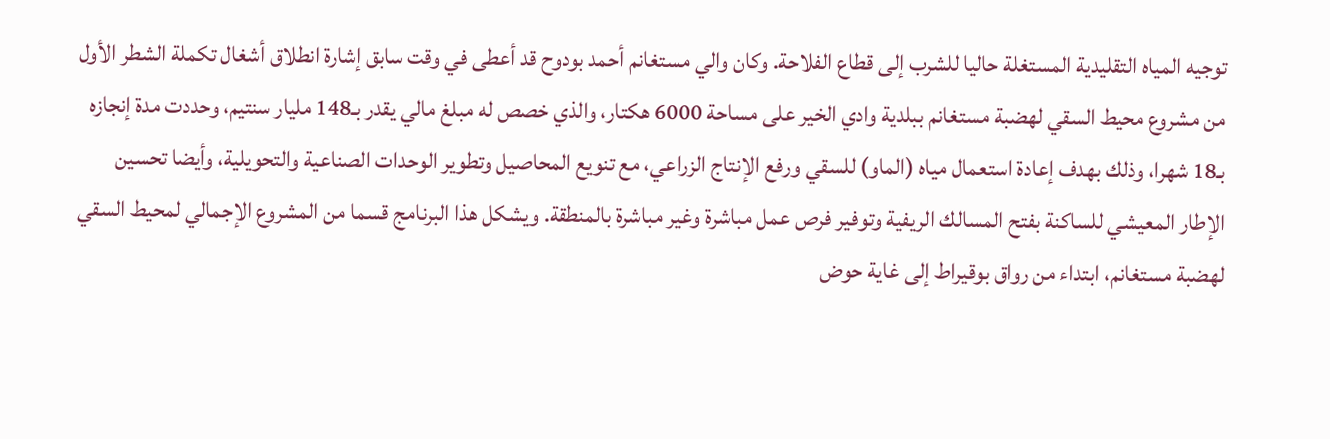توجيه المياه التقليدية المستغلة حاليا للشرب إلى قطاع الفلاحة. وكان والي مستغانم أحمد بودوح قد أعطى في وقت سابق إشارة انطلاق أشغال تكملة الشطر الأول من مشروع محيط السقي لهضبة مستغانم ببلدية وادي الخير على مساحة 6000 هكتار، والذي خصص له مبلغ مالي يقدر بـ148 مليار سنتيم، وحددت مدة إنجازه بـ18 شهرا، وذلك بهدف إعادة استعمال مياه (الماو) للسقي ورفع الإنتاج الزراعي، مع تنويع المحاصيل وتطوير الوحدات الصناعية والتحويلية، وأيضا تحسين الإطار المعيشي للساكنة بفتح المسالك الريفية وتوفير فرص عمل مباشرة وغير مباشرة بالمنطقة. ويشكل هذا البرنامج قسما من المشروع الإجمالي لمحيط السقي لهضبة مستغانم، ابتداء من رواق بوقيراط إلى غاية حوض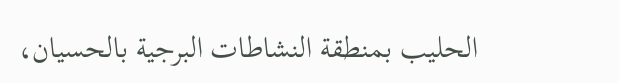الحليب بمنطقة النشاطات البرجية بالحسيان،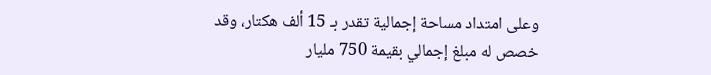وعلى امتداد مساحة إجمالية تقدر بـ 15 ألف هكتار، وقد خصص له مبلغ إجمالي بقيمة 750 مليار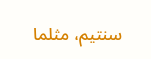سنتيم، مثلما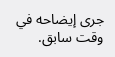جرى إيضاحه في وقت سابق.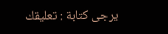يرجى كتابة : تعليقك